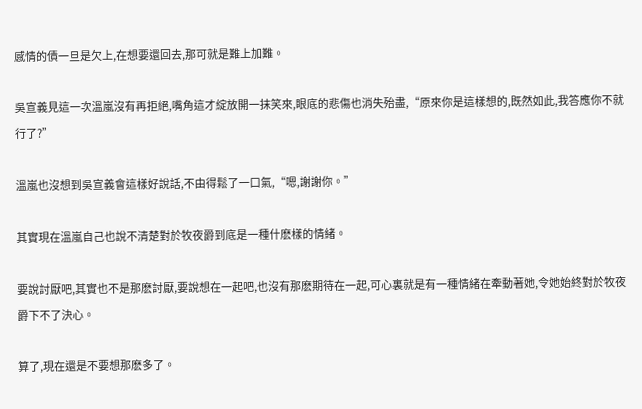感情的債一旦是欠上,在想要還回去,那可就是難上加難。

吳宣義見這一次溫嵐沒有再拒絕,嘴角這才綻放開一抹笑來,眼底的悲傷也消失殆盡,“原來你是這樣想的,既然如此,我答應你不就行了?”

溫嵐也沒想到吳宣義會這樣好說話,不由得鬆了一口氣,“嗯,謝謝你。”

其實現在溫嵐自己也說不清楚對於牧夜爵到底是一種什麽樣的情緒。

要說討厭吧,其實也不是那麽討厭,要說想在一起吧,也沒有那麽期待在一起,可心裏就是有一種情緒在牽動著她,令她始終對於牧夜爵下不了決心。

算了,現在還是不要想那麽多了。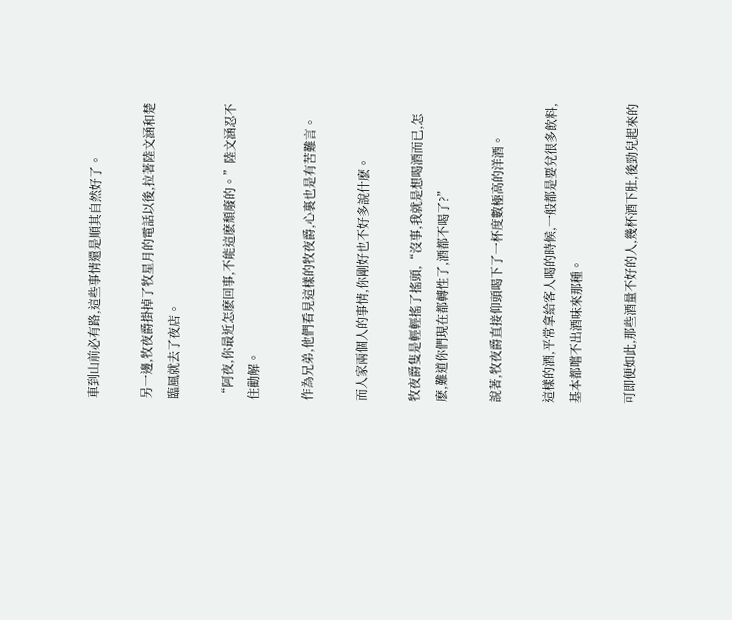車到山前必有路,這些事情還是順其自然好了。

另一邊,牧夜爵掛掉了牧星月的電話以後,拉著陸文涵和楚臨風就去了夜店。

“阿夜,你最近怎麽回事,不能這麽頹廢的。”陸文涵忍不住勸解。

作為兄弟,他們看見這樣的牧夜爵,心裏也是有苦難言。

而人家兩個人的事情,你剛好也不好多說什麽。

牧夜爵隻是輕輕搖了搖頭,“沒事,我就是想喝酒而已,怎麽,難道你們現在都轉性了,酒都不喝了?”

說著,牧夜爵直接仰頭喝下了一杯度數極高的洋酒。

這樣的酒,平常拿給客人喝的時候,一般都是要兌很多飲料,基本都嚐不出酒味來那種。

可即便如此,那些酒量不好的人,幾杯酒下肚,後勁兒起來的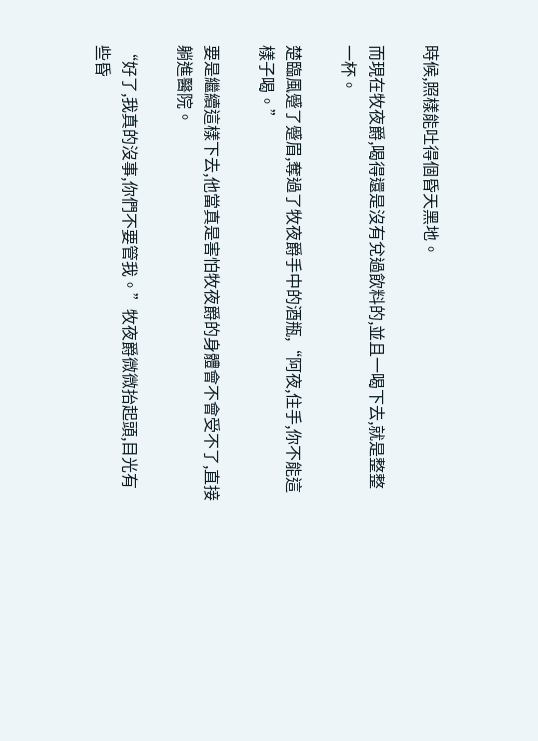時候,照樣能吐得個昏天黑地。

而現在牧夜爵,喝得還是沒有兌過飲料的,並且一喝下去,就是整整一杯。

楚臨風蹙了蹙眉,奪過了牧夜爵手中的酒瓶,“阿夜,住手,你不能這樣子喝。”

要是繼續這樣下去,他當真是害怕牧夜爵的身體會不會受不了,直接躺進醫院。

“好了,我真的沒事,你們不要管我。”牧夜爵微微抬起頭,目光有些昏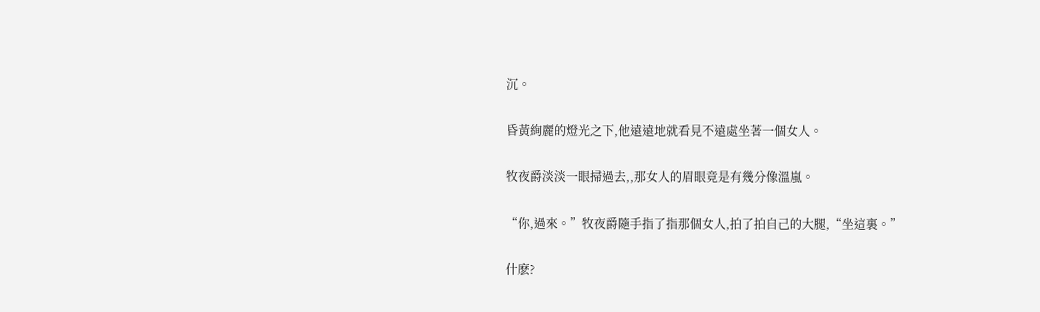沉。

昏黃絢麗的燈光之下,他遠遠地就看見不遠處坐著一個女人。

牧夜爵淡淡一眼掃過去,,那女人的眉眼竟是有幾分像溫嵐。

“你,過來。”牧夜爵隨手指了指那個女人,拍了拍自己的大腿,“坐這裏。”

什麽?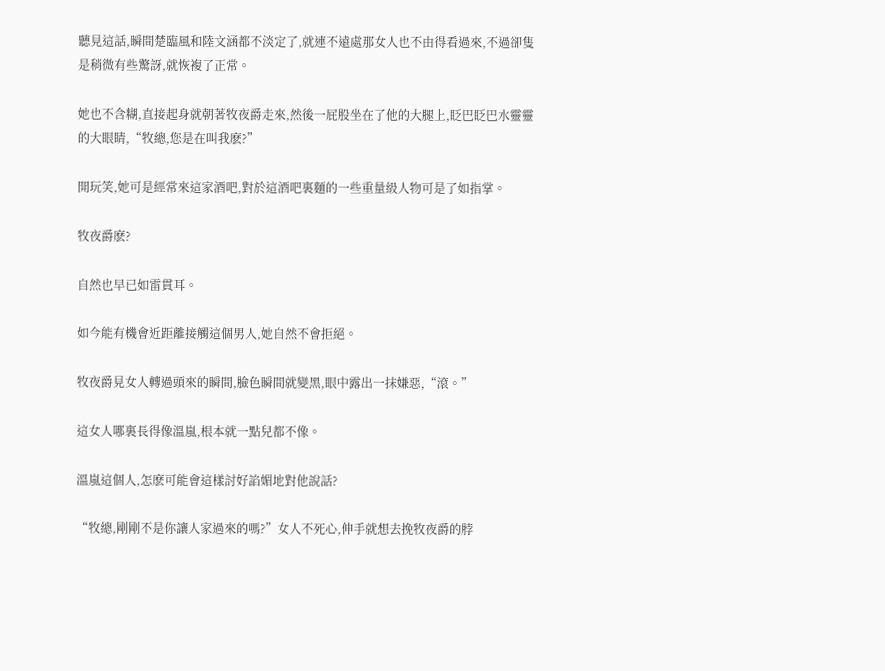聽見這話,瞬間楚臨風和陸文涵都不淡定了,就連不遠處那女人也不由得看過來,不過卻隻是稍微有些驚訝,就恢複了正常。

她也不含糊,直接起身就朝著牧夜爵走來,然後一屁股坐在了他的大腿上,眨巴眨巴水靈靈的大眼睛,“牧總,您是在叫我麽?”

開玩笑,她可是經常來這家酒吧,對於這酒吧裏麵的一些重量級人物可是了如指掌。

牧夜爵麽?

自然也早已如雷貫耳。

如今能有機會近距離接觸這個男人,她自然不會拒絕。

牧夜爵見女人轉過頭來的瞬間,臉色瞬間就變黑,眼中露出一抹嫌惡,“滾。”

這女人哪裏長得像溫嵐,根本就一點兒都不像。

溫嵐這個人,怎麽可能會這樣討好諂媚地對他說話?

“牧總,剛剛不是你讓人家過來的嗎?”女人不死心,伸手就想去挽牧夜爵的脖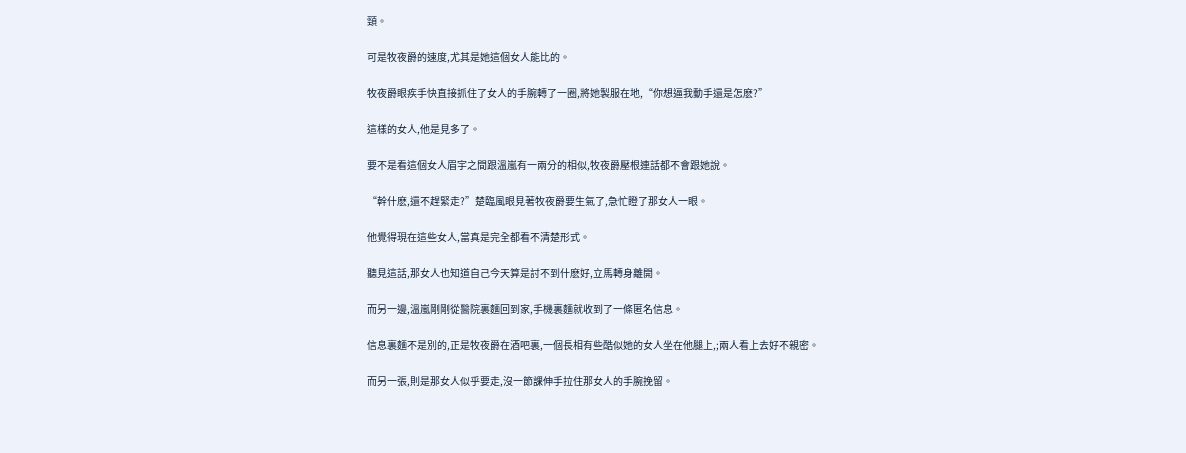頸。

可是牧夜爵的速度,尤其是她這個女人能比的。

牧夜爵眼疾手快直接抓住了女人的手腕轉了一圈,將她製服在地,“你想逼我動手還是怎麽?”

這樣的女人,他是見多了。

要不是看這個女人眉宇之間跟溫嵐有一兩分的相似,牧夜爵壓根連話都不會跟她說。

“幹什麽,還不趕緊走?”楚臨風眼見著牧夜爵要生氣了,急忙瞪了那女人一眼。

他覺得現在這些女人,當真是完全都看不清楚形式。

聽見這話,那女人也知道自己今天算是討不到什麽好,立馬轉身離開。

而另一邊,溫嵐剛剛從醫院裏麵回到家,手機裏麵就收到了一條匿名信息。

信息裏麵不是別的,正是牧夜爵在酒吧裏,一個長相有些酷似她的女人坐在他腿上,;兩人看上去好不親密。

而另一張,則是那女人似乎要走,沒一節課伸手拉住那女人的手腕挽留。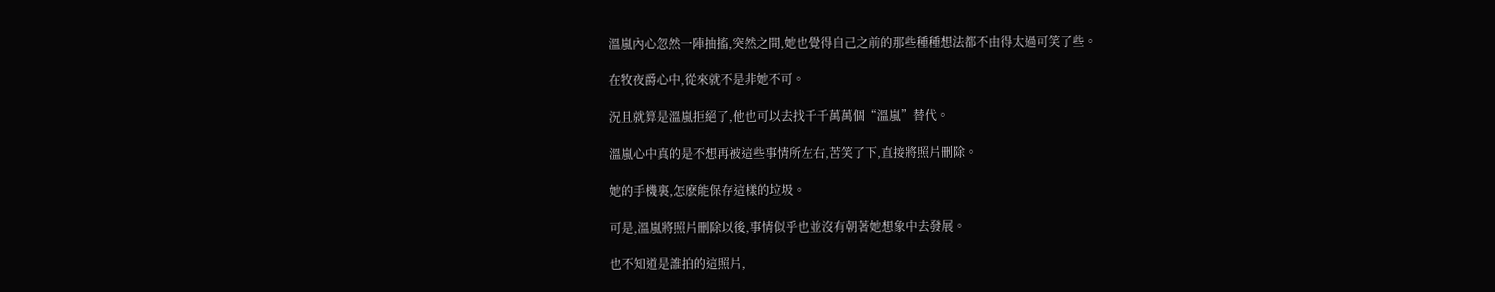溫嵐內心忽然一陣抽搐,突然之間,她也覺得自己之前的那些種種想法都不由得太過可笑了些。

在牧夜爵心中,從來就不是非她不可。

況且就算是溫嵐拒絕了,他也可以去找千千萬萬個“溫嵐”替代。

溫嵐心中真的是不想再被這些事情所左右,苦笑了下,直接將照片刪除。

她的手機裏,怎麽能保存這樣的垃圾。

可是,溫嵐將照片刪除以後,事情似乎也並沒有朝著她想象中去發展。

也不知道是誰拍的這照片,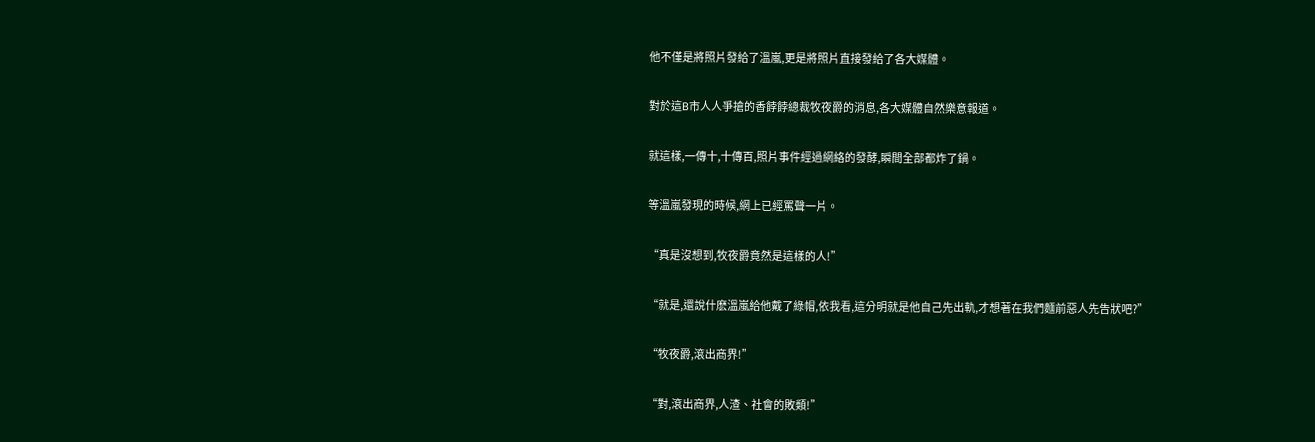他不僅是將照片發給了溫嵐,更是將照片直接發給了各大媒體。

對於這B市人人爭搶的香餑餑總裁牧夜爵的消息,各大媒體自然樂意報道。

就這樣,一傳十,十傳百,照片事件經過網絡的發酵,瞬間全部都炸了鍋。

等溫嵐發現的時候,網上已經罵聲一片。

“真是沒想到,牧夜爵竟然是這樣的人!”

“就是,還說什麽溫嵐給他戴了綠帽,依我看,這分明就是他自己先出軌,才想著在我們麵前惡人先告狀吧?”

“牧夜爵,滾出商界!”

“對,滾出商界,人渣、社會的敗類!”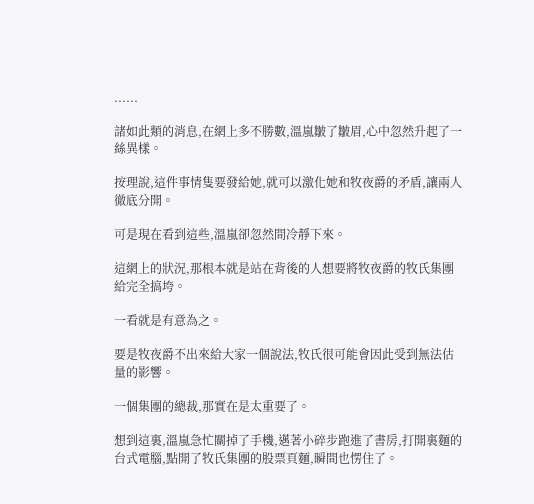......

諸如此類的消息,在網上多不勝數,溫嵐皺了皺眉,心中忽然升起了一絲異樣。

按理說,這件事情隻要發給她,就可以激化她和牧夜爵的矛盾,讓兩人徹底分開。

可是現在看到這些,溫嵐卻忽然間冷靜下來。

這網上的狀況,那根本就是站在背後的人想要將牧夜爵的牧氏集團給完全搞垮。

一看就是有意為之。

要是牧夜爵不出來給大家一個說法,牧氏很可能會因此受到無法估量的影響。

一個集團的總裁,那實在是太重要了。

想到這裏,溫嵐急忙關掉了手機,邁著小碎步跑進了書房,打開裏麵的台式電腦,點開了牧氏集團的股票頁麵,瞬間也愣住了。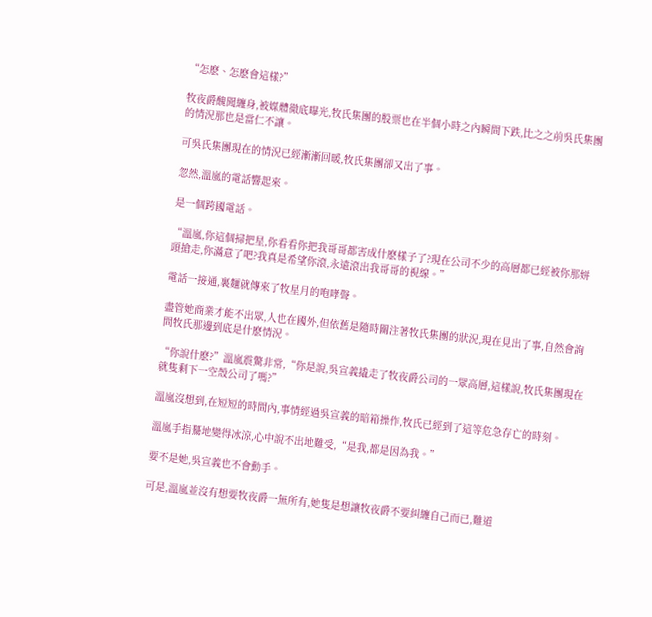“怎麽、怎麽會這樣?”

牧夜爵醜聞纏身,被媒體徹底曝光,牧氏集團的股票也在半個小時之內瞬間下跌,比之之前吳氏集團的情況那也是當仁不讓。

可吳氏集團現在的情況已經漸漸回暖,牧氏集團卻又出了事。

忽然,溫嵐的電話響起來。

是一個跨國電話。

“溫嵐,你這個掃把星,你看看你把我哥哥都害成什麽樣子了?現在公司不少的高層都已經被你那姘頭搶走,你滿意了吧?我真是希望你滾,永遠滾出我哥哥的視線。”

電話一接通,裏麵就傳來了牧星月的咆哮聲。

盡管她商業才能不出眾,人也在國外,但依舊是隨時關注著牧氏集團的狀況,現在見出了事,自然會詢問牧氏那邊到底是什麽情況。

“你說什麽?”溫嵐震驚非常,“你是說,吳宣義撬走了牧夜爵公司的一眾高層,這樣說,牧氏集團現在就隻剩下一空殼公司了嗎?”

溫嵐沒想到,在短短的時間內,事情經過吳宣義的暗箱操作,牧氏已經到了這等危急存亡的時刻。

溫嵐手指驀地變得冰涼,心中說不出地難受,“是我,都是因為我。”

要不是她,吳宣義也不會動手。

可是,溫嵐並沒有想要牧夜爵一無所有,她隻是想讓牧夜爵不要糾纏自己而已,難道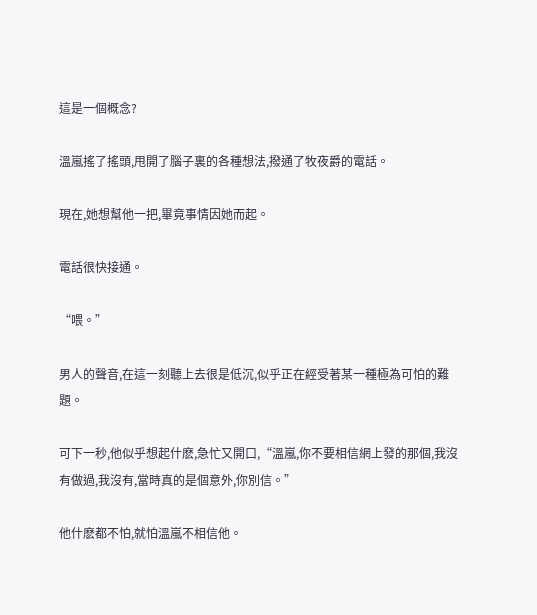這是一個概念?

溫嵐搖了搖頭,甩開了腦子裏的各種想法,撥通了牧夜爵的電話。

現在,她想幫他一把,畢竟事情因她而起。

電話很快接通。

“喂。”

男人的聲音,在這一刻聽上去很是低沉,似乎正在經受著某一種極為可怕的難題。

可下一秒,他似乎想起什麽,急忙又開口,“溫嵐,你不要相信網上發的那個,我沒有做過,我沒有,當時真的是個意外,你別信。”

他什麽都不怕,就怕溫嵐不相信他。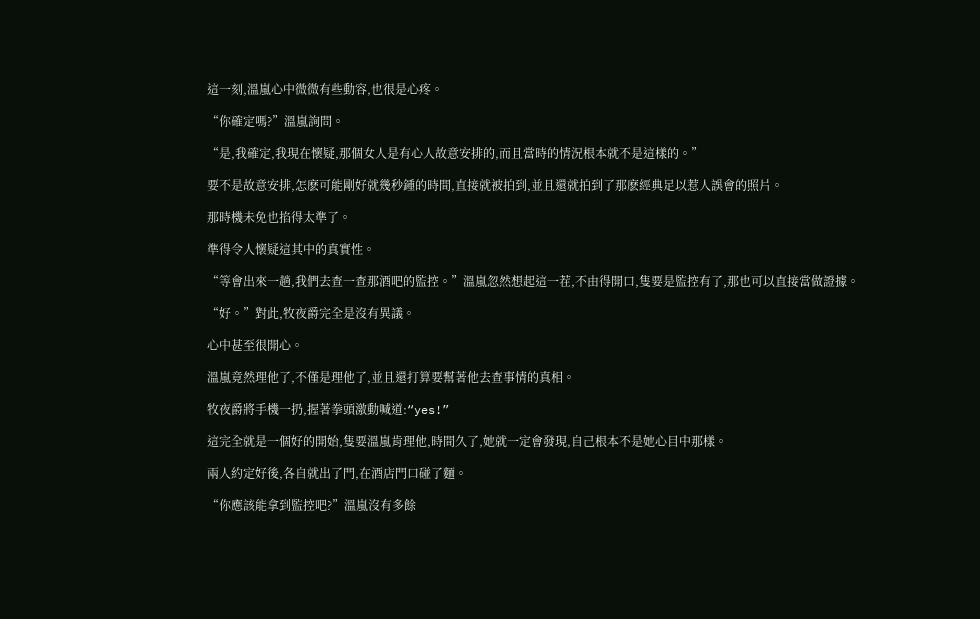這一刻,溫嵐心中微微有些動容,也很是心疼。

“你確定嗎?”溫嵐詢問。

“是,我確定,我現在懷疑,那個女人是有心人故意安排的,而且當時的情況根本就不是這樣的。”

要不是故意安排,怎麽可能剛好就幾秒鍾的時間,直接就被拍到,並且還就拍到了那麽經典足以惹人誤會的照片。

那時機未免也掐得太準了。

準得令人懷疑這其中的真實性。

“等會出來一趟,我們去查一查那酒吧的監控。”溫嵐忽然想起這一茬,不由得開口,隻要是監控有了,那也可以直接當做證據。

“好。”對此,牧夜爵完全是沒有異議。

心中甚至很開心。

溫嵐竟然理他了,不僅是理他了,並且還打算要幫著他去查事情的真相。

牧夜爵將手機一扔,握著拳頭激動喊道:“yes!”

這完全就是一個好的開始,隻要溫嵐肯理他,時間久了,她就一定會發現,自己根本不是她心目中那樣。

兩人約定好後,各自就出了門,在酒店門口碰了麵。

“你應該能拿到監控吧?”溫嵐沒有多餘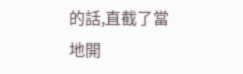的話,直截了當地開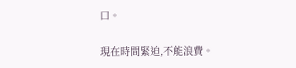口。

現在時間緊迫,不能浪費。